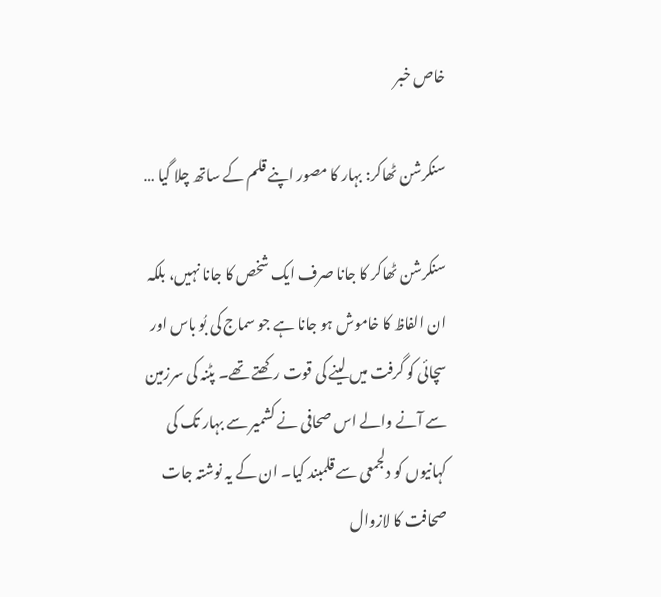خاص خبر

سنکرشن ٹھاکر: بہار کا مصور اپنے قلم کے ساتھ چلا گیا …

سنکرشن ٹھاکر کا جانا صرف ایک شخص کا جانا نہیں، بلکہ ان الفاظ کا خاموش ہو جانا ہے جو سماج کی بُو باس اور سچائی کو گرفت میں لینے کی قوت رکھتے تھے۔ پٹنہ کی سرزمین سے آنے والے اس صحافی نے کشمیر سے بہار تک کی کہانیوں کو دلجمعی سے قلمبند کیا۔ ان کے یہ نوشتہ جات صحافت کا لازوال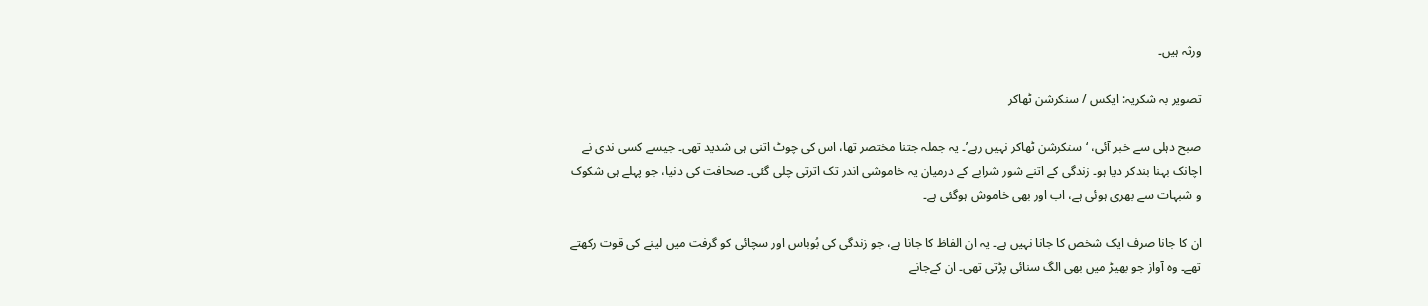ورثہ ہیں۔

تصویر بہ شکریہ: ایکس / سنکرشن ٹھاکر

صبح دہلی سے خبر آئی، ‘سنکرشن ٹھاکر نہیں رہے’۔ یہ جملہ جتنا مختصر تھا، اس کی چوٹ اتنی ہی شدید تھی۔ جیسے کسی ندی نے اچانک بہنا بندکر دیا ہو۔ زندگی کے اتنے شور شرابے کے درمیان یہ خاموشی اندر تک اترتی چلی گئی۔ صحافت کی دنیا، جو پہلے ہی شکوک و شبہات سے بھری ہوئی ہے، اب اور بھی خاموش ہوگئی ہے۔

ان کا جانا صرف ایک شخص کا جانا نہیں ہے۔ یہ ان الفاظ کا جانا ہے، جو زندگی کی بُوباس اور سچائی کو گرفت میں لینے کی قوت رکھتے تھے۔ وہ آواز جو بھیڑ میں بھی الگ سنائی پڑتی تھی۔ ان کےجانے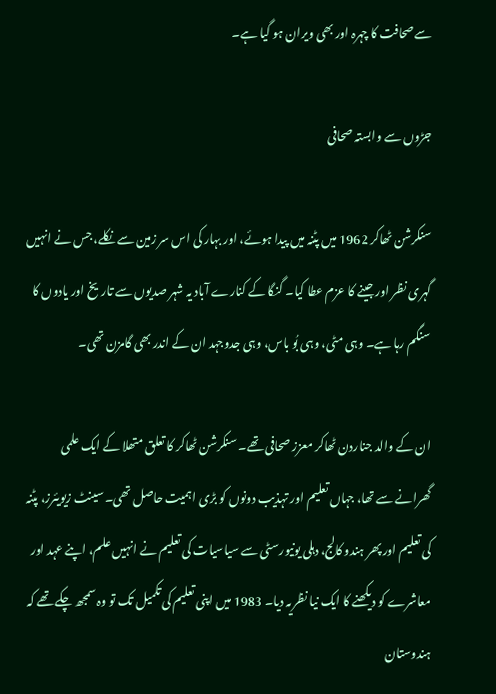سےصحافت کا چہرہ اور بھی ویران ہو گیا ہے۔

جڑوں سے وابستہ صحافی

سنکرشن ٹھاکر 1962 میں پٹنہ میں پیدا ہوئے، اور بہار کی اس سر زمین سے نکلے، جس نے انہیں گہری نظر اور جینے کا عزم عطا کیا۔ گنگا کے کنارے آباد یہ شہر صدیوں سے تاریخ اور یادوں کا سنگم رہا ہے۔ وہی مٹی، وہی بُو باس، وہی جدوجہد ان کے اندر بھی گامزن تھی۔

ان کے والد جناردن ٹھاکر معزز صحافی تھے۔ سنکرشن ٹھاکر کا تعلق متھلا کے ایک علمی گھرانے سے تھا، جہاں تعلیم اور تہذیب دونوں کو بڑی اہمیت حاصل تھی۔ سینٹ زیویئرز، پٹنہ کی تعلیم اور پھر ہندو کالج، دہلی یونیورسٹی سے سیاسیات کی تعلیم نے انہیں علم، اپنے عہد اور معاشرے کو دیکھنے کا ایک نیا نظریہ دیا۔ 1983 میں اپنی تعلیم کی تکمیل تک تو وہ سمجھ چکے تھے کہ ہندوستان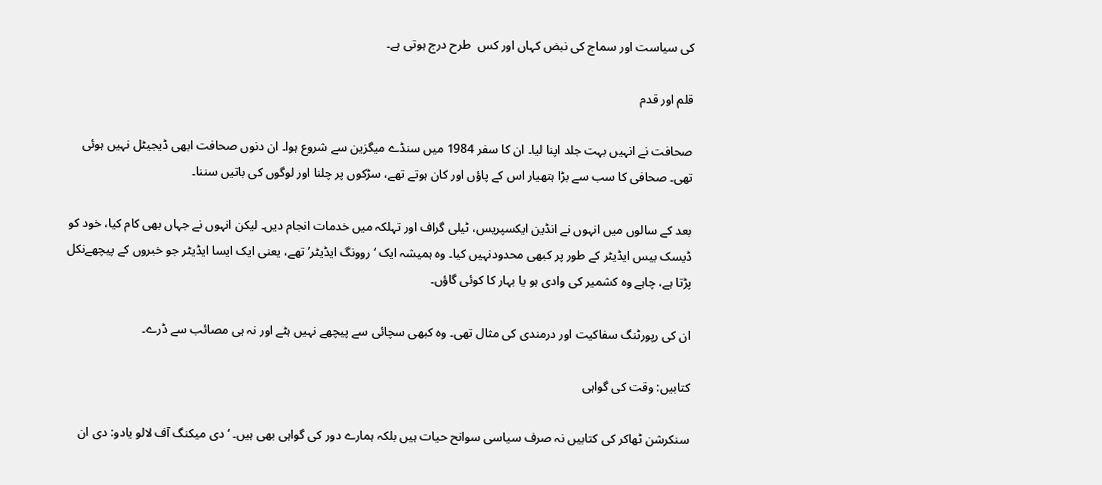کی سیاست اور سماج کی نبض کہاں اور کس  طرح درج ہوتی ہے۔

قلم اور قدم

صحافت نے انہیں بہت جلد اپنا لیا۔ ان کا سفر 1984 میں سنڈے میگزین سے شروع ہوا۔ ان دنوں صحافت ابھی ڈیجیٹل نہیں ہوئی تھی۔ صحافی کا سب سے بڑا ہتھیار اس کے پاؤں اور کان ہوتے تھے، سڑکوں پر چلنا اور لوگوں کی باتیں سننا۔

بعد کے سالوں میں انہوں نے انڈین ایکسپریس، ٹیلی گراف اور تہلکہ میں خدمات انجام دیں۔ لیکن انہوں نے جہاں بھی کام کیا، خود کو ڈیسک بیس ایڈیٹر کے طور پر کبھی محدودنہیں کیا۔ وہ ہمیشہ ایک ‘روونگ ایڈیٹر’ تھے، یعنی ایک ایسا ایڈیٹر جو خبروں کے پیچھےنکل پڑتا ہے، چاہے وہ کشمیر کی وادی ہو یا بہار کا کوئی گاؤں۔

ان کی رپورٹنگ سفاکیت اور درمندی کی مثال تھی۔ وہ کبھی سچائی سے پیچھے نہیں ہٹے اور نہ ہی مصائب سے ڈرے۔

کتابیں: وقت کی گواہی

سنکرشن ٹھاکر کی کتابیں نہ صرف سیاسی سوانح حیات ہیں بلکہ ہمارے دور کی گواہی بھی ہیں۔ ‘دی میکنگ آف لالو یادو: دی ان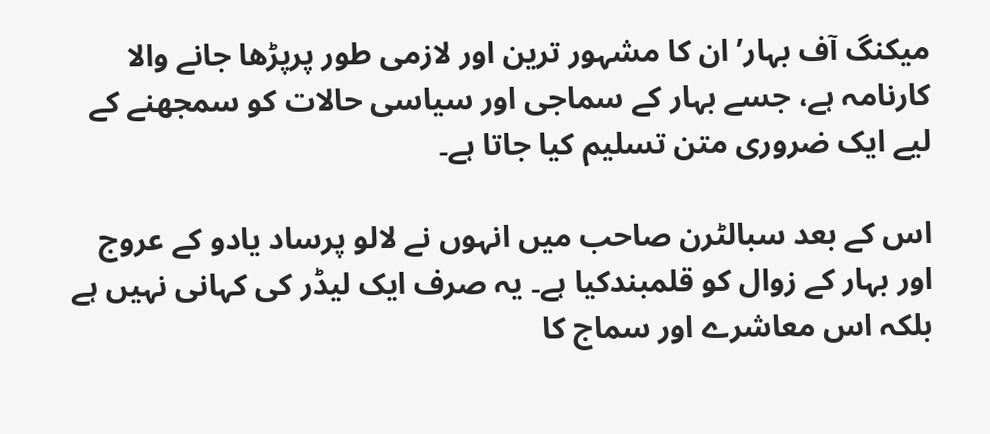میکنگ آف بہار’ ان کا مشہور ترین اور لازمی طور پرپڑھا جانے والا کارنامہ ہے، جسے بہار کے سماجی اور سیاسی حالات کو سمجھنے کے لیے ایک ضروری متن تسلیم کیا جاتا ہے۔

اس کے بعد سبالٹرن صاحب میں انہوں نے لالو پرساد یادو کے عروج اور بہار کے زوال کو قلمبندکیا ہے۔ یہ صرف ایک لیڈر کی کہانی نہیں ہے بلکہ اس معاشرے اور سماج کا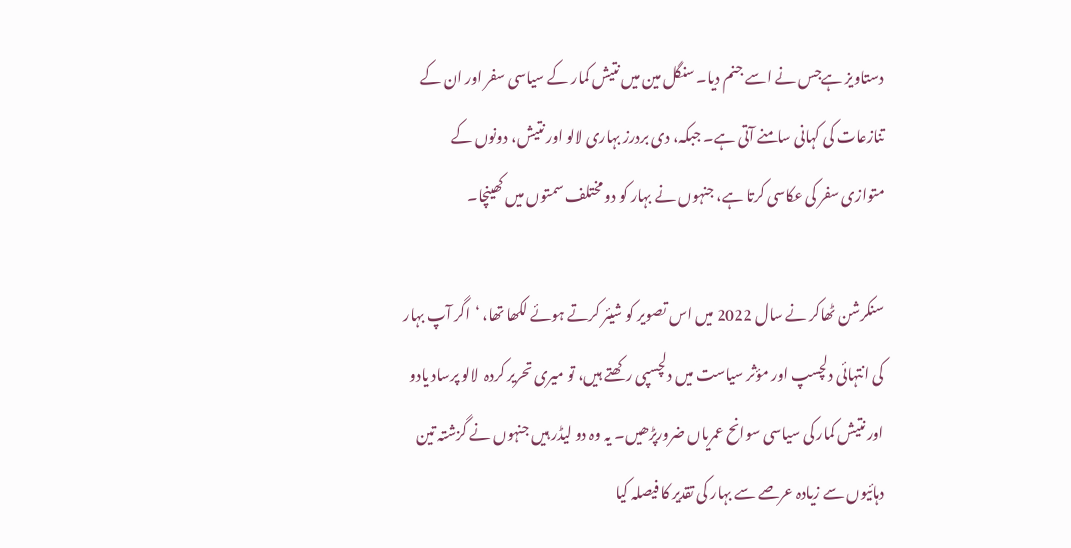دستاویز ہےجس نے اسے جنم دیا۔ سنگل مین میں نتیش کمار کے سیاسی سفر اور ان کے تنازعات کی کہانی سامنے آتی ہے۔ جبکہ، دی بردرز بہاری لالو اور نتیش، دونوں کے متوازی سفر کی عکاسی کرتا ہے، جنہوں نے بہار کو دو مختلف سمتوں میں کھینچا۔

سنکرشن ٹھاکر نے سال 2022 میں اس تصویر کو شیئر کرتے ہوئے لکھا تھا، ‘اگر آپ بہار کی انتہائی دلچسپ اور مؤثر سیاست میں دلچسپی رکھتے ہیں، تو میری تحریر کردہ  لالو پرساد یادو اور نتیش کمار کی سیاسی سوانح عمریاں ضرورپڑھیں۔ یہ وہ دو لیڈر ہیں جنہوں نے گزشتہ تین دہائیوں سے زیادہ عرصے سے بہار کی تقدیر کا فیصلہ کیا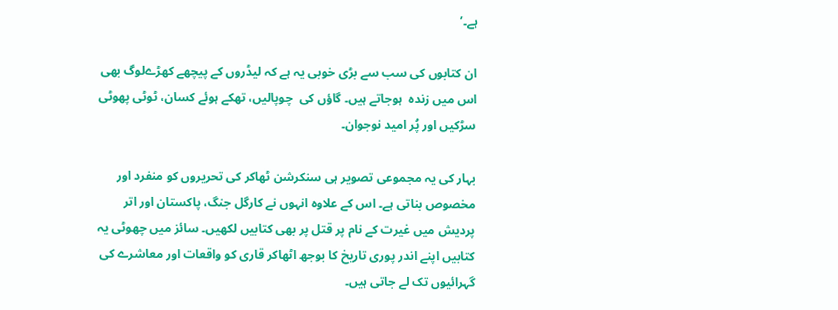ہے۔’

ان کتابوں کی سب سے بڑی خوبی یہ ہے کہ لیڈروں کے پیچھے کھڑےلوگ بھی اس میں زندہ  ہوجاتے ہیں۔ گاؤں کی  چوپالیں، تھکے ہوئے کسان، ٹوٹی پھوٹی سڑکیں اور پُر امید نوجوان۔

بہار کی یہ مجموعی تصویر ہی سنکرشن ٹھاکر کی تحریروں کو منفرد اور مخصوص بناتی ہے۔ اس کے علاوہ انہوں نے کارگل جنگ، پاکستان اور اتر پردیش میں غیرت کے نام پر قتل پر بھی کتابیں لکھیں۔ سائز میں چھوٹی یہ کتابیں اپنے اندر پوری تاریخ کا بوجھ اٹھاکر قاری کو واقعات اور معاشرے کی گہرائیوں تک لے جاتی ہیں۔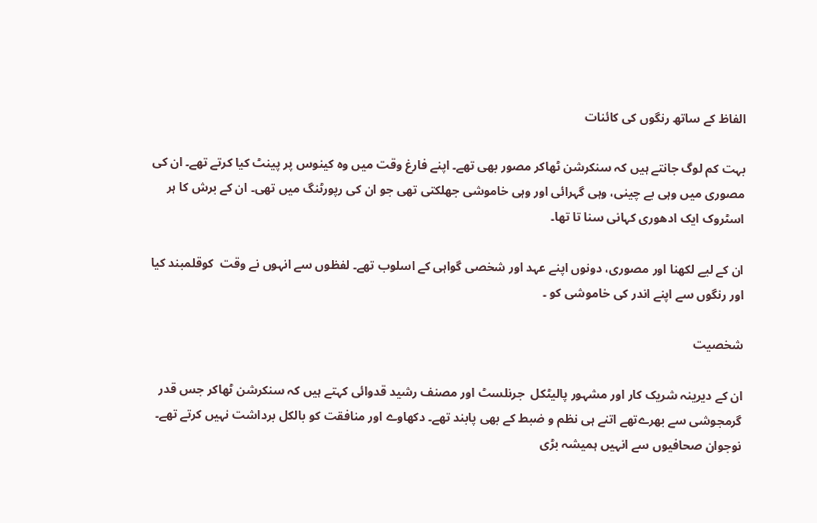الفاظ کے ساتھ رنگوں کی کائنات

بہت کم لوگ جانتے ہیں کہ سنکرشن ٹھاکر مصور بھی تھے۔ اپنے فارغ وقت میں وہ کینوس پر پینٹ کیا کرتے تھے۔ ان کی مصوری میں وہی بے چینی، وہی گہرائی اور وہی خاموشی جھلکتی تھی جو ان کی رپورٹنگ میں تھی۔ ان کے برش کا ہر اسٹروک ایک ادھوری کہانی سنا تا تھا۔

ان کے لیے لکھنا اور مصوری، دونوں اپنے عہد اور شخصی گواہی کے اسلوب تھے۔ لفظوں سے انہوں نے وقت  کوقلمبند کیا اور رنگوں سے اپنے اندر کی خاموشی کو ۔

شخصیت

ان کے دیرینہ شریک کار اور مشہور پالیٹکل  جرنلسٹ اور مصنف رشید قدوائی کہتے ہیں کہ سنکرشن ٹھاکر جس قدر گرمجوشی سے بھرےتھے اتنے ہی نظم و ضبط کے بھی پابند تھے۔ دکھاوے اور منافقت کو بالکل برداشت نہیں کرتے تھے۔ نوجوان صحافیوں سے انہیں ہمیشہ بڑی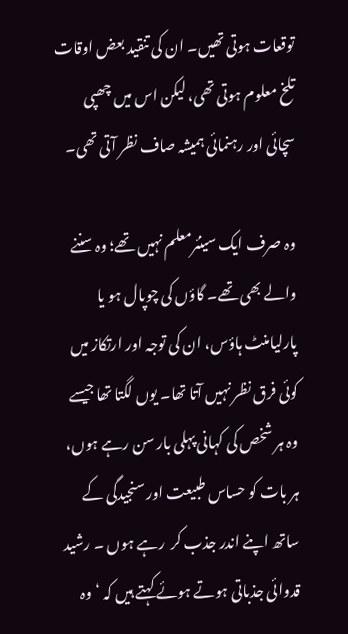توقعات ہوتی تھیں۔ ان کی تنقید بعض اوقات تلخ معلوم ہوتی تھی، لیکن اس میں چھپی سچائی اور رہنمائی ہمیشہ صاف نظر آتی تھی۔

وہ صرف ایک سینئرمعلم نہیں تھے؛ وہ سننے والے بھی تھے۔ گاؤں کی چوپال ہو یا پارلیامنٹ ہاؤس، ان کی توجہ اور ارتکاز میں کوئی فرق نظر نہیں آتا تھا۔ یوں لگتا تھا جیسے وہ ہر شخص کی کہانی پہلی بار سن رہے ہوں، ہر بات کو حساس طبیعت اور سنجیدگی کے ساتھ اپنے اندر جذب کر  رہے ہوں ۔ رشید قدوائی جذباتی ہوتے ہوئے کہتے ہیں کہ ‘وہ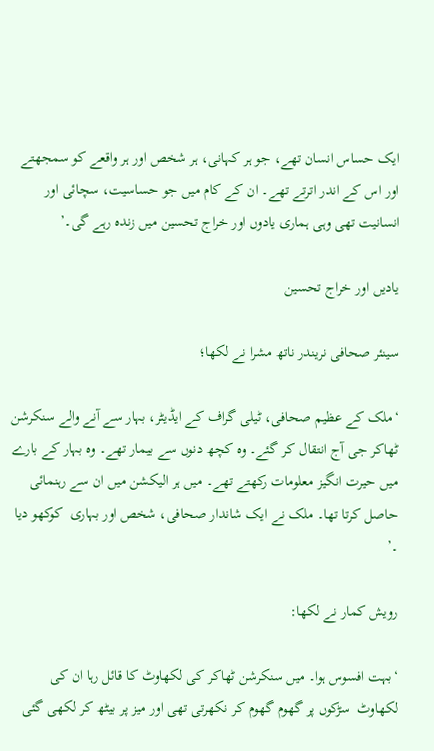ایک حساس انسان تھے، جو ہر کہانی، ہر شخص اور ہر واقعے کو سمجھتے اور اس کے اندر اترتے تھے۔ ان کے کام میں جو حساسیت، سچائی اور انسانیت تھی وہی ہماری یادوں اور خراج تحسین میں زندہ رہے گی۔’

یادیں اور خراج تحسین

سینئر صحافی نریندر ناتھ مشرا نے لکھا؛

‘ملک کے عظیم صحافی، ٹیلی گراف کے ایڈیٹر، بہار سے آنے والے سنکرشن ٹھاکر جی آج انتقال کر گئے۔ وہ کچھ دنوں سے بیمار تھے۔ وہ بہار کے بارے میں حیرت انگیز معلومات رکھتے تھے۔ میں ہر الیکشن میں ان سے رہنمائی حاصل کرتا تھا۔ ملک نے ایک شاندار صحافی، شخص اور بہاری  کوکھو دیا ۔’

رویش کمار نے لکھا:

‘بہت افسوس ہوا۔ میں سنکرشن ٹھاکر کی لکھاوٹ کا قائل رہا ان کی لکھاوٹ  سڑکوں پر گھوم گھوم کر نکھرتی تھی اور میز پر بیٹھ کر لکھی گئی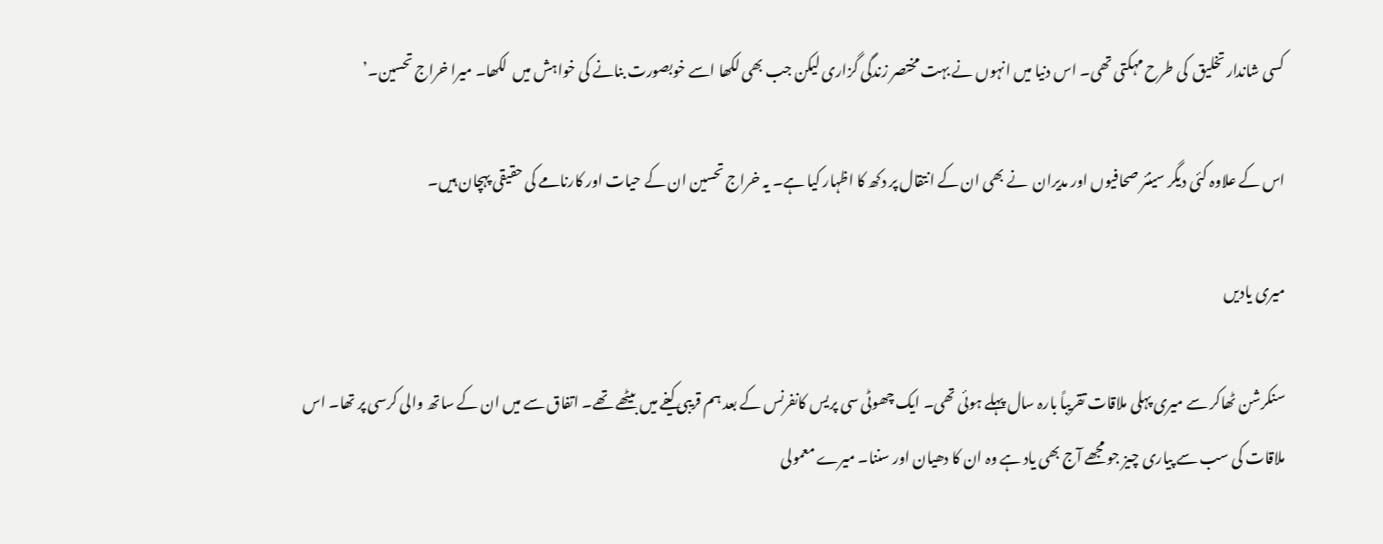کسی شاندار تخلیق  کی طرح مہکتی تھی۔ اس دنیا میں انہوں نے بہت مختصر زندگی گزاری لیکن جب بھی لکھا اسے خوبصورت بنانے کی خواہش میں  لکھا۔ میرا خراج تحسین۔’

اس کے علاوہ کئی دیگر سینئر صحافیوں اور مدیران  نے بھی ان کے انتقال پر دکھ کا اظہار کیا ہے۔ یہ خراج تحسین ان کے حیات اور کارنامے کی حقیقی پہچان ہیں۔

میری یادیں

سنکرشن ٹھاکر سے میری پہلی ملاقات تقریباً بارہ سال پہلے ہوئی تھی۔ ایک چھوٹی سی پریس کانفرنس کے بعد ہم قریبی کیفے میں بیٹھے تھے۔ اتفاق سے میں ان کے ساتھ والی کرسی پر تھا۔ اس ملاقات کی سب سے پیاری چیز جو مجھے آج بھی یاد ہے وہ ان کا دھیان اور سننا۔ میرے معمولی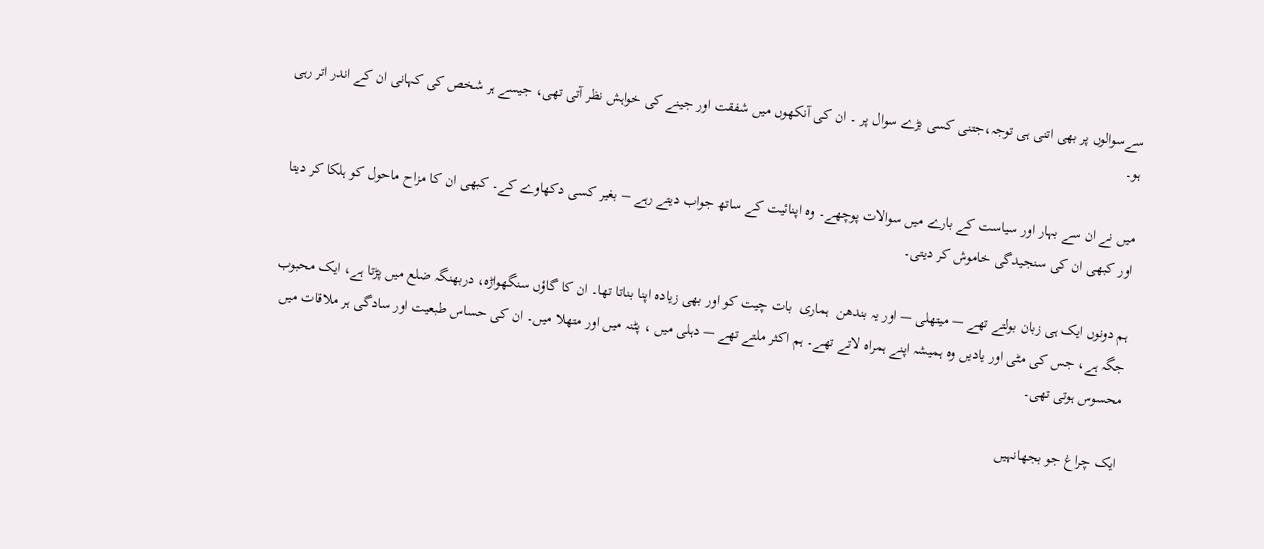سےسوالوں پر بھی اتنی ہی توجہ،جتنی کسی بڑے سوال پر ۔ ان کی آنکھوں میں شفقت اور جینے کی خواہش نظر آتی تھی، جیسے ہر شخص کی کہانی ان کے اندر اتر رہی ہو۔

میں نے ان سے بہار اور سیاست کے بارے میں سوالات پوچھے۔ وہ اپنائیت کے ساتھ جواب دیتے رہے – بغیر کسی دکھاوے کے۔ کبھی ان کا مزاح ماحول کو ہلکا کر دیتا اور کبھی ان کی سنجیدگی خاموش کر دیتی۔

ہم دونوں ایک ہی زبان بولتے تھے — میتھلی — اور یہ بندھن  ہماری  بات چیت کو اور بھی زیادہ اپنا بناتا تھا۔ ان کا گاؤں سنگھواڑہ، دربھنگہ ضلع میں پڑتا ہے، ایک محبوب جگہ ہے، جس کی مٹی اور یادیں وہ ہمیشہ اپنے ہمراہ لاتے تھے۔ ہم اکثر ملتے تھے — دہلی میں ، پٹنہ میں اور متھلا میں۔ ان کی حساس طبعیت اور سادگی ہر ملاقات میں محسوس ہوتی تھی۔

ایک چراغ جو بجھانہیں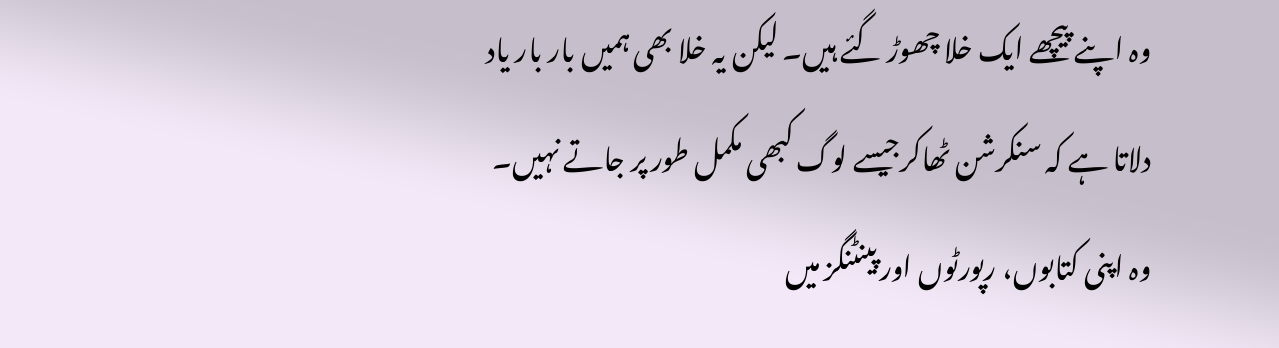وہ اپنے پیچھے ایک خلا چھوڑ گئے ہیں۔ لیکن یہ خلا بھی ہمیں بار بار یاد دلاتا ہے کہ سنکرشن ٹھاکرجیسے لوگ کبھی مکمل طور پر جاتے نہیں۔ وہ اپنی کتابوں، رپورٹوں اور پینٹنگز میں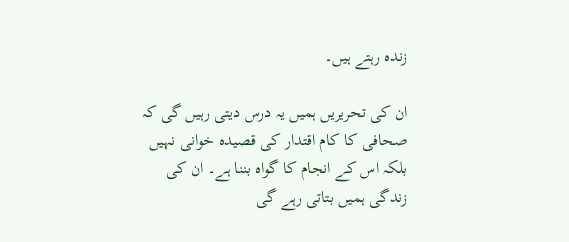زندہ رہتے ہیں۔

ان کی تحریریں ہمیں یہ درس دیتی رہیں گی کہ صحافی کا کام اقتدار کی قصیدہ خوانی نہیں بلکہ اس کے انجام کا گواہ بننا ہے۔ ان کی زندگی ہمیں بتاتی رہے گی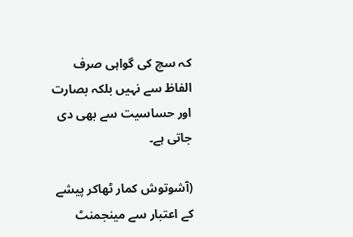کہ سچ کی گواہی صرف الفاظ سے نہیں بلکہ بصارت اور حساسیت سے بھی دی جاتی ہے۔

(آشوتوش کمار ٹھاکر پیشے کے اعتبار سے مینجمنٹ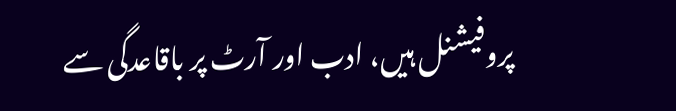پروفیشنل ہیں، ادب اور آرٹ پر باقاعدگی سے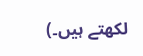لکھتے ہیں۔)